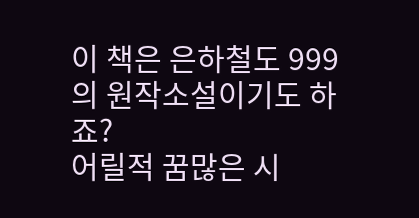이 책은 은하철도 999의 원작소설이기도 하죠?
어릴적 꿈많은 시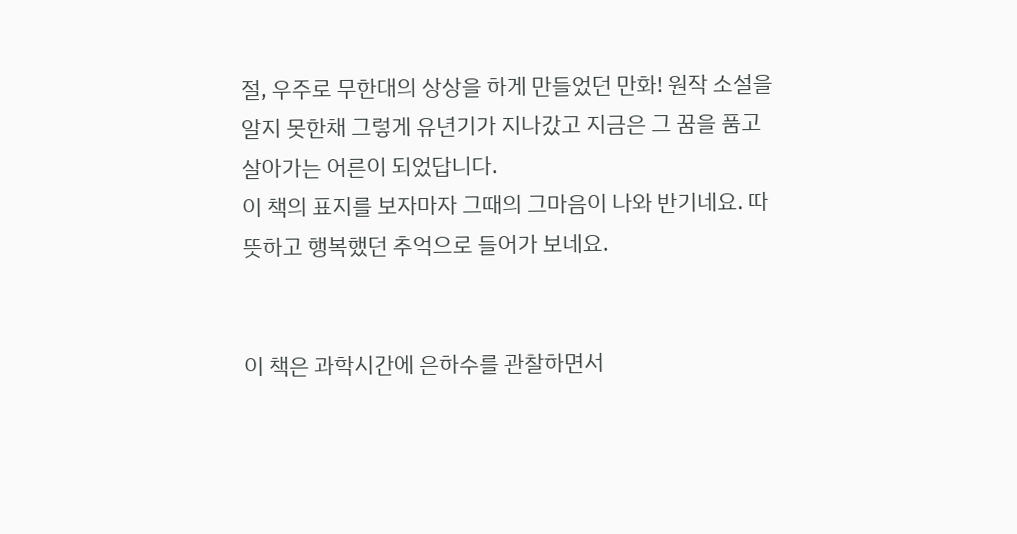절, 우주로 무한대의 상상을 하게 만들었던 만화! 원작 소설을 알지 못한채 그렇게 유년기가 지나갔고 지금은 그 꿈을 품고 살아가는 어른이 되었답니다.
이 책의 표지를 보자마자 그때의 그마음이 나와 반기네요. 따뜻하고 행복했던 추억으로 들어가 보네요.


이 책은 과학시간에 은하수를 관찰하면서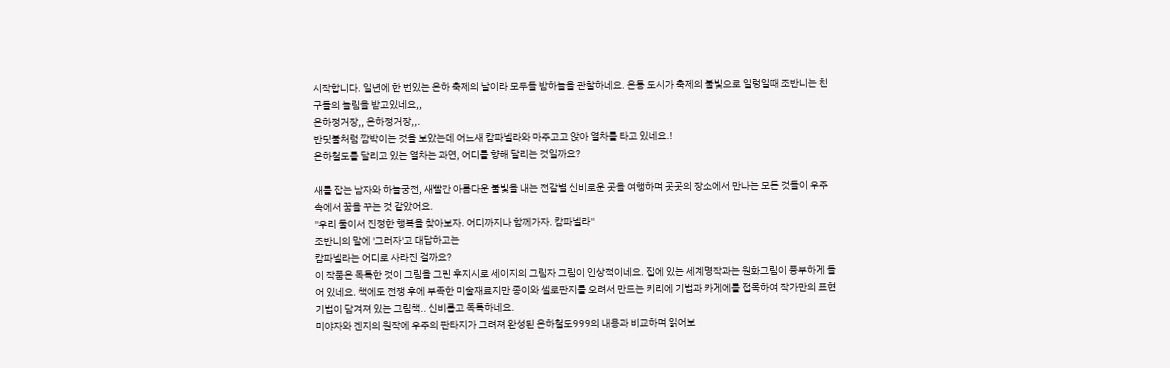시작합니다. 일년에 한 번있는 은하 축제의 날이라 모두들 밤하늘을 관찰하네요. 온통 도시가 축제의 불빛으로 일렁일때 조반니는 친구들의 놀림을 받고있네요,,
은하정거장,, 은하정거장,,.
반딧불처럼 깜박이는 것을 보았는데 어느새 캄파넬라와 마주고고 앉아 열차를 타고 있네요.!
은하철도를 달리고 있는 열차는 과연, 어디를 향해 달리는 것일까요?

새를 잡는 남자와 하늘궁전, 새빨간 아름다운 불빛을 내는 전갈별 신비로운 곳을 여행하며 곳곳의 장소에서 만나는 모든 것들이 우주 속에서 꿈을 꾸는 것 같았어요.
''우리 둘이서 진정한 행복을 찾아보자. 어디까지나 함께가자. 캄파넬라''
조반니의 말에 '그러자'고 대답하고는
캄파넬라는 어디로 사라진 걸까요?
이 작품은 독특한 것이 그림을 그린 후지시로 세이지의 그림자 그림이 인상적이네요. 집에 있는 세계명작과는 원화그림이 풍부하게 들어 있네요. 책에도 전쟁 후에 부족한 미술재료지만 종이와 셀로판지를 오려서 만드는 키리에 기법과 카게에를 접목하여 작가만의 표현기법이 담겨져 있는 그림책.. 신비롭고 독특하네요.
미야자와 겐지의 원작에 우주의 판타지가 그려져 완성된 은하철도999의 내용과 비교하며 읽어보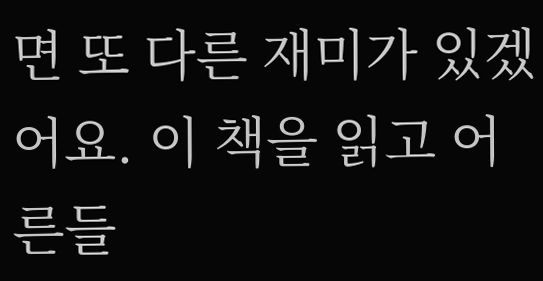면 또 다른 재미가 있겠어요. 이 책을 읽고 어른들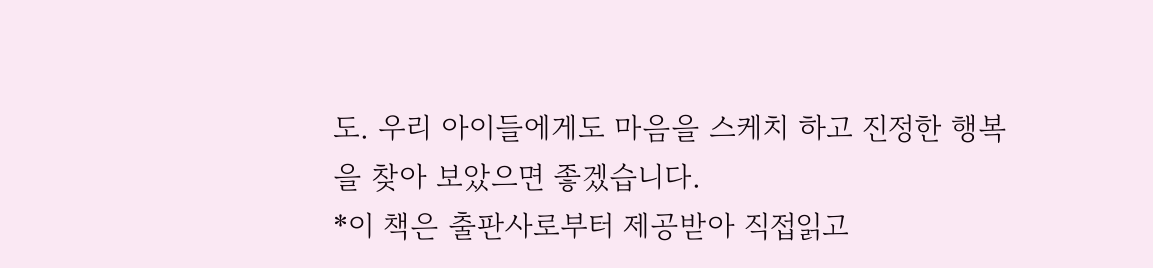도. 우리 아이들에게도 마음을 스케치 하고 진정한 행복을 찾아 보았으면 좋겠습니다.
*이 책은 출판사로부터 제공받아 직접읽고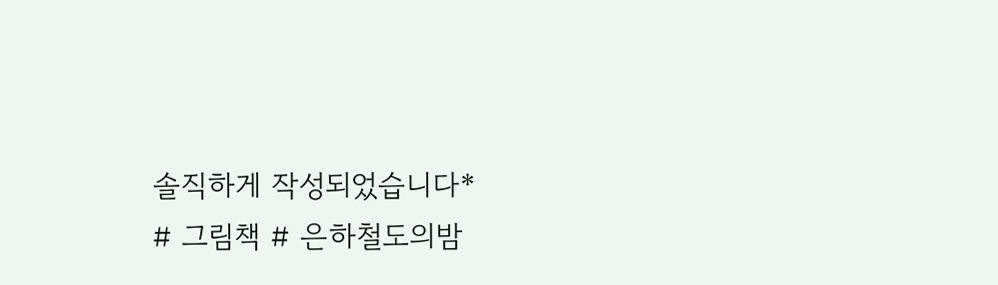솔직하게 작성되었습니다*
# 그림책 # 은하철도의밤